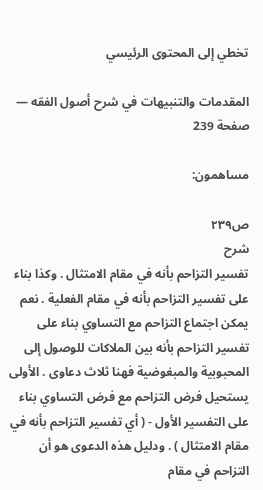تخطي إلى المحتوى الرئيسي

المقدمات والتنبيهات في شرح أصول الفقه — صفحة 239

مساهمون:

ص٢٣٩
شرح
تفسير التزاحم بأنه في مقام الامتثال . وكذا بناء على تفسير التزاحم بأنه في مقام الفعلية . نعم يمكن اجتماع التزاحم مع التساوي بناء على تفسير التزاحم بأنه بين الملاكات للوصول إلى المحبوبية والمبغوضية فهنا ثلاث دعاوى . الأولى يستحيل فرض التزاحم مع فرض التساوي بناء على التفسير الأول - ( أي تفسير التزاحم بأنه في مقام الامتثال ) . ودليل هذه الدعوى هو أن التزاحم في مقام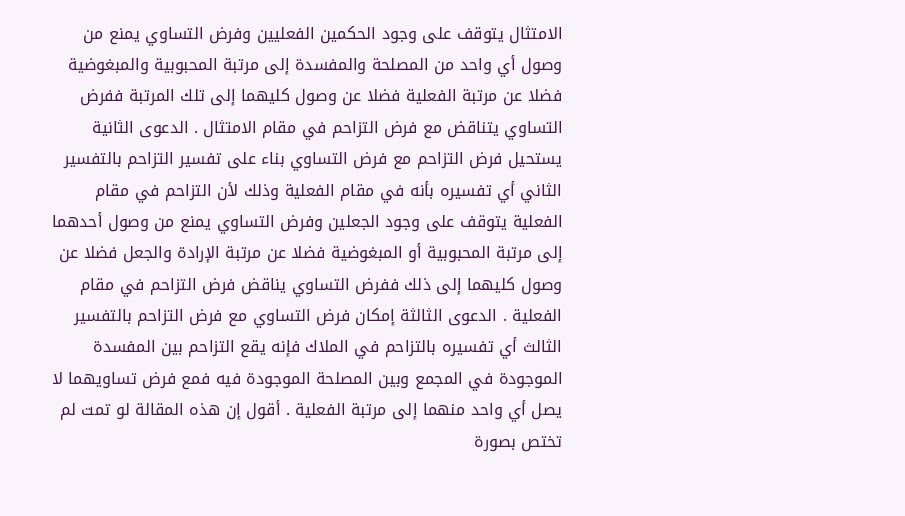الامتثال يتوقف على وجود الحكمين الفعليين وفرض التساوي يمنع من وصول أي واحد من المصلحة والمفسدة إلى مرتبة المحبوبية والمبغوضية فضلا عن مرتبة الفعلية فضلا عن وصول كليهما إلى تلك المرتبة ففرض التساوي يتناقض مع فرض التزاحم في مقام الامتثال . الدعوى الثانية يستحيل فرض التزاحم مع فرض التساوي بناء على تفسير التزاحم بالتفسير الثاني أي تفسيره بأنه في مقام الفعلية وذلك لأن التزاحم في مقام الفعلية يتوقف على وجود الجعلين وفرض التساوي يمنع من وصول أحدهما إلى مرتبة المحبوبية أو المبغوضية فضلا عن مرتبة الإرادة والجعل فضلا عن وصول كليهما إلى ذلك ففرض التساوي يناقض فرض التزاحم في مقام الفعلية . الدعوى الثالثة إمكان فرض التساوي مع فرض التزاحم بالتفسير الثالث أي تفسيره بالتزاحم في الملاك فإنه يقع التزاحم بين المفسدة الموجودة في المجمع وبين المصلحة الموجودة فيه فمع فرض تساويهما لا يصل أي واحد منهما إلى مرتبة الفعلية . أقول إن هذه المقالة لو تمت لم تختص بصورة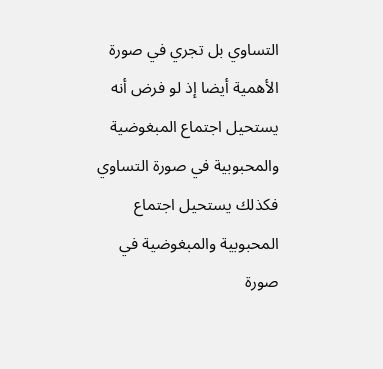التساوي بل تجري في صورة الأهمية أيضا إذ لو فرض أنه يستحيل اجتماع المبغوضية والمحبوبية في صورة التساوي فكذلك يستحيل اجتماع المحبوبية والمبغوضية في صورة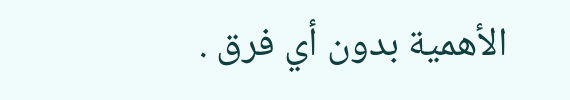الأهمية بدون أي فرق .